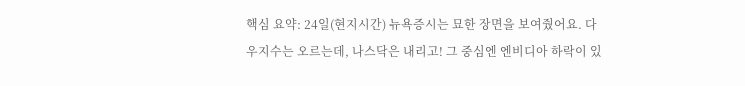핵심 요약: 24일(현지시간) 뉴욕증시는 묘한 장면을 보여줬어요. 다우지수는 오르는데, 나스닥은 내리고! 그 중심엔 엔비디아 하락이 있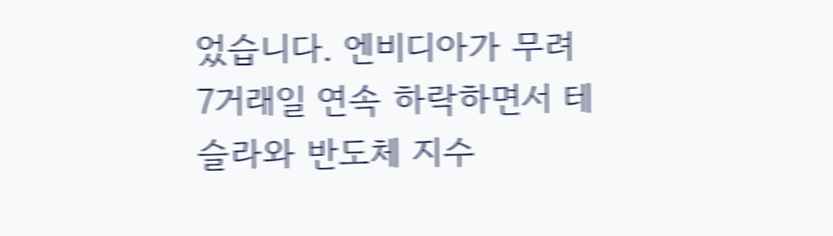었습니다. 엔비디아가 무려 7거래일 연속 하락하면서 테슬라와 반도체 지수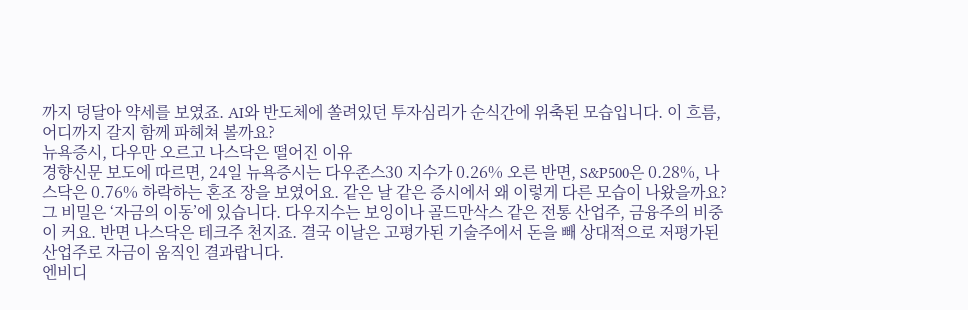까지 덩달아 약세를 보였죠. AI와 반도체에 쏠려있던 투자심리가 순식간에 위축된 모습입니다. 이 흐름, 어디까지 갈지 함께 파헤쳐 볼까요?
뉴욕증시, 다우만 오르고 나스닥은 떨어진 이유
경향신문 보도에 따르면, 24일 뉴욕증시는 다우존스30 지수가 0.26% 오른 반면, S&P500은 0.28%, 나스닥은 0.76% 하락하는 혼조 장을 보였어요. 같은 날 같은 증시에서 왜 이렇게 다른 모습이 나왔을까요? 그 비밀은 ‘자금의 이동’에 있습니다. 다우지수는 보잉이나 골드만삭스 같은 전통 산업주, 금융주의 비중이 커요. 반면 나스닥은 테크주 천지죠. 결국 이날은 고평가된 기술주에서 돈을 빼 상대적으로 저평가된 산업주로 자금이 움직인 결과랍니다.
엔비디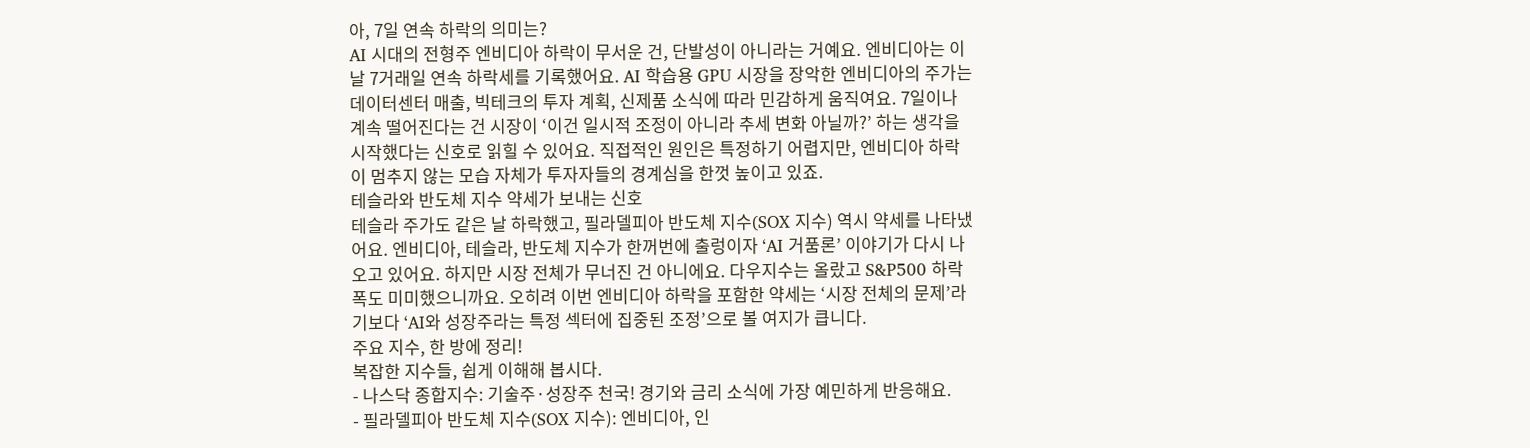아, 7일 연속 하락의 의미는?
AI 시대의 전형주 엔비디아 하락이 무서운 건, 단발성이 아니라는 거예요. 엔비디아는 이날 7거래일 연속 하락세를 기록했어요. AI 학습용 GPU 시장을 장악한 엔비디아의 주가는 데이터센터 매출, 빅테크의 투자 계획, 신제품 소식에 따라 민감하게 움직여요. 7일이나 계속 떨어진다는 건 시장이 ‘이건 일시적 조정이 아니라 추세 변화 아닐까?’ 하는 생각을 시작했다는 신호로 읽힐 수 있어요. 직접적인 원인은 특정하기 어렵지만, 엔비디아 하락이 멈추지 않는 모습 자체가 투자자들의 경계심을 한껏 높이고 있죠.
테슬라와 반도체 지수 약세가 보내는 신호
테슬라 주가도 같은 날 하락했고, 필라델피아 반도체 지수(SOX 지수) 역시 약세를 나타냈어요. 엔비디아, 테슬라, 반도체 지수가 한꺼번에 출렁이자 ‘AI 거품론’ 이야기가 다시 나오고 있어요. 하지만 시장 전체가 무너진 건 아니에요. 다우지수는 올랐고 S&P500 하락폭도 미미했으니까요. 오히려 이번 엔비디아 하락을 포함한 약세는 ‘시장 전체의 문제’라기보다 ‘AI와 성장주라는 특정 섹터에 집중된 조정’으로 볼 여지가 큽니다.
주요 지수, 한 방에 정리!
복잡한 지수들, 쉽게 이해해 봅시다.
- 나스닥 종합지수: 기술주·성장주 천국! 경기와 금리 소식에 가장 예민하게 반응해요.
- 필라델피아 반도체 지수(SOX 지수): 엔비디아, 인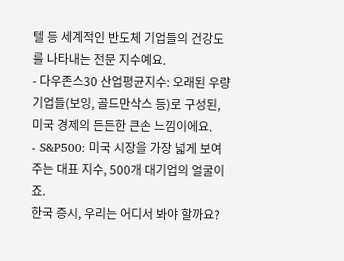텔 등 세계적인 반도체 기업들의 건강도를 나타내는 전문 지수예요.
- 다우존스30 산업평균지수: 오래된 우량 기업들(보잉, 골드만삭스 등)로 구성된, 미국 경제의 든든한 큰손 느낌이에요.
- S&P500: 미국 시장을 가장 넓게 보여주는 대표 지수, 500개 대기업의 얼굴이죠.
한국 증시, 우리는 어디서 봐야 할까요?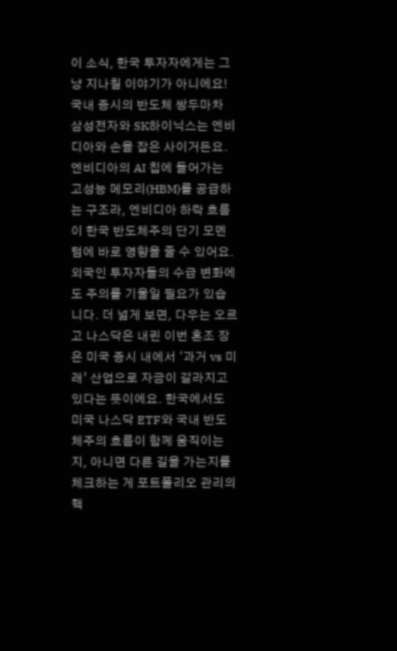이 소식, 한국 투자자에게는 그냥 지나칠 이야기가 아니에요! 국내 증시의 반도체 쌍두마차 삼성전자와 SK하이닉스는 엔비디아와 손을 잡은 사이거든요. 엔비디아의 AI 칩에 들어가는 고성능 메모리(HBM)를 공급하는 구조라, 엔비디아 하락 흐름이 한국 반도체주의 단기 모멘텀에 바로 영향을 줄 수 있어요. 외국인 투자자들의 수급 변화에도 주의를 기울일 필요가 있습니다. 더 넓게 보면, 다우는 오르고 나스닥은 내린 이번 혼조 장은 미국 증시 내에서 ‘과거 vs 미래’ 산업으로 자금이 갈라지고 있다는 뜻이에요. 한국에서도 미국 나스닥 ETF와 국내 반도체주의 흐름이 함께 움직이는지, 아니면 다른 길을 가는지를 체크하는 게 포트폴리오 관리의 핵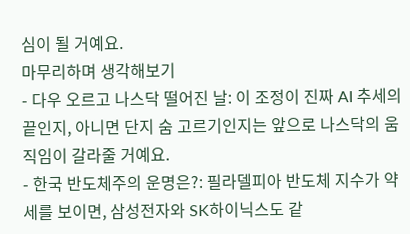심이 될 거예요.
마무리하며 생각해보기
- 다우 오르고 나스닥 떨어진 날: 이 조정이 진짜 AI 추세의 끝인지, 아니면 단지 숨 고르기인지는 앞으로 나스닥의 움직임이 갈라줄 거예요.
- 한국 반도체주의 운명은?: 필라델피아 반도체 지수가 약세를 보이면, 삼성전자와 SK하이닉스도 같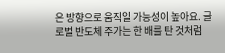은 방향으로 움직일 가능성이 높아요. 글로벌 반도체 주가는 한 배를 탄 것처럼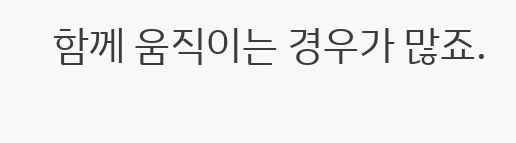함께 움직이는 경우가 많죠.